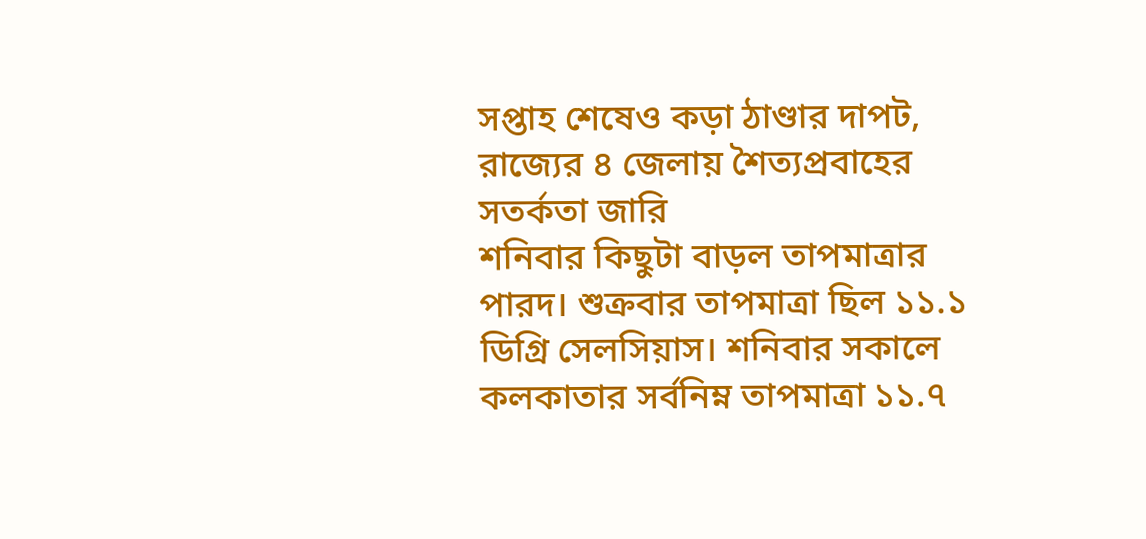সপ্তাহ শেষেও কড়া ঠাণ্ডার দাপট, রাজ্যের ৪ জেলায় শৈত্যপ্রবাহের সতর্কতা জারি
শনিবার কিছুটা বাড়ল তাপমাত্রার পারদ। শুক্রবার তাপমাত্রা ছিল ১১.১ ডিগ্রি সেলসিয়াস। শনিবার সকালে কলকাতার সর্বনিম্ন তাপমাত্রা ১১.৭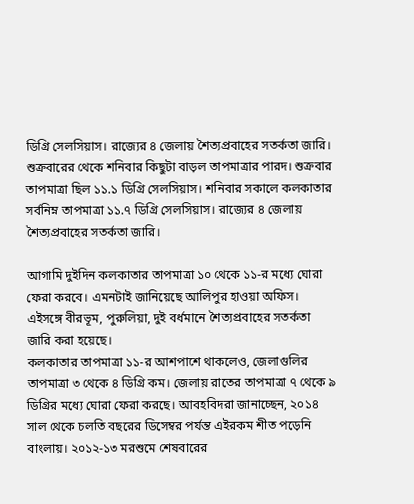ডিগ্রি সেলসিয়াস। রাজ্যের ৪ জেলায় শৈত্যপ্রবাহের সতর্কতা জারি।
শুক্রবারের থেকে শনিবার কিছুটা বাড়ল তাপমাত্রার পারদ। শুক্রবার তাপমাত্রা ছিল ১১.১ ডিগ্রি সেলসিয়াস। শনিবার সকালে কলকাতার সর্বনিম্ন তাপমাত্রা ১১.৭ ডিগ্রি সেলসিয়াস। রাজ্যের ৪ জেলায় শৈত্যপ্রবাহের সতর্কতা জারি।

আগামি দুইদিন কলকাতার তাপমাত্রা ১০ থেকে ১১-র মধ্যে ঘোরা ফেরা করবে। এমনটাই জানিয়েছে আলিপুর হাওয়া অফিস। এইসঙ্গে বীরভূম, পুরুলিয়া, দুই বর্ধমানে শৈত্যপ্রবাহের সতর্কতা জারি করা হয়েছে।
কলকাতার তাপমাত্রা ১১-র আশপাশে থাকলেও, জেলাগুলির তাপমাত্রা ৩ থেকে ৪ ডিগ্রি কম। জেলায় রাতের তাপমাত্রা ৭ থেকে ৯ ডিগ্রির মধ্যে ঘোরা ফেরা করছে। আবহবিদরা জানাচ্ছেন, ২০১৪ সাল থেকে চলতি বছরের ডিসেম্বর পর্যন্ত এইরকম শীত পড়েনি বাংলায়। ২০১২-১৩ মরশুমে শেষবারের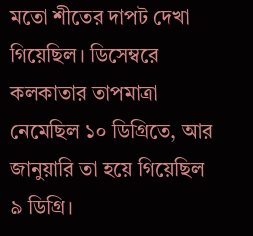মতো শীতের দাপট দেখা গিয়েছিল। ডিসেম্বরে কলকাতার তাপমাত্রা নেমেছিল ১০ ডিগ্রিতে, আর জানুয়ারি তা হয়ে গিয়েছিল ৯ ডিগ্রি।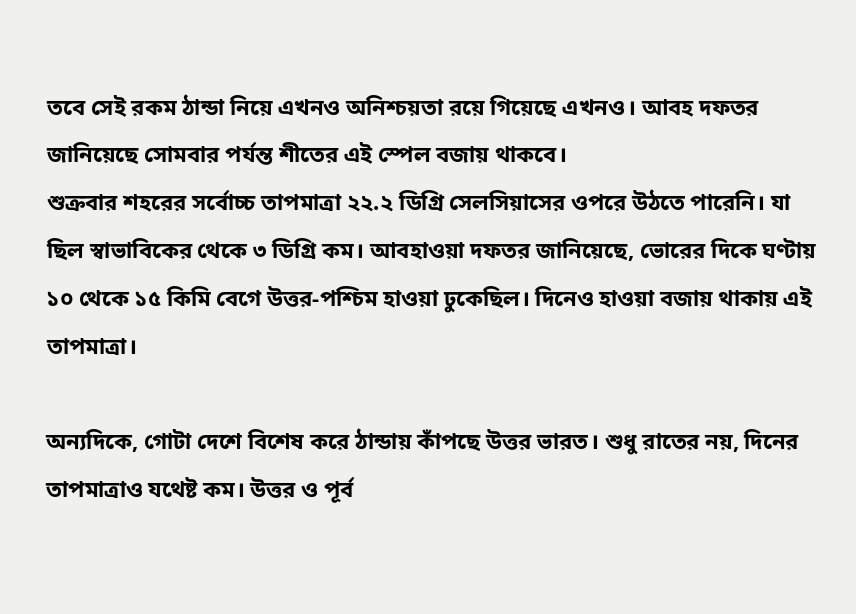তবে সেই রকম ঠান্ডা নিয়ে এখনও অনিশ্চয়তা রয়ে গিয়েছে এখনও। আবহ দফতর জানিয়েছে সোমবার পর্যন্ত শীতের এই স্পেল বজায় থাকবে।
শুক্রবার শহরের সর্বোচ্চ তাপমাত্রা ২২.২ ডিগ্রি সেলসিয়াসের ওপরে উঠতে পারেনি। যা ছিল স্বাভাবিকের থেকে ৩ ডিগ্রি কম। আবহাওয়া দফতর জানিয়েছে, ভোরের দিকে ঘণ্টায় ১০ থেকে ১৫ কিমি বেগে উত্তর-পশ্চিম হাওয়া ঢুকেছিল। দিনেও হাওয়া বজায় থাকায় এই তাপমাত্রা।

অন্যদিকে, গোটা দেশে বিশেষ করে ঠান্ডায় কাঁপছে উত্তর ভারত। শুধু রাতের নয়, দিনের তাপমাত্রাও যথেষ্ট কম। উত্তর ও পূর্ব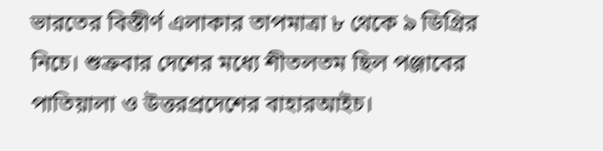ভারতের বিস্তীর্ণ এলাকার তাপমাত্রা ৮ থেকে ৯ ডিগ্রির নিচে। শুক্রবার দেশের মধ্যে শীতলতম ছিল পঞ্জাবের পাতিয়ালা ও উত্তরপ্রদেশের বাহারআইচ।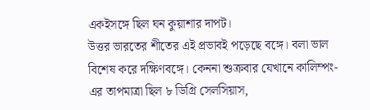একইসঙ্গে ছিল ঘন কুয়াশার দাপট।
উত্তর ভারতের শীতের এই প্রভাবই পড়েছে বঙ্গে। বলা ভাল বিশেষ করে দক্ষিণবঙ্গে। কেননা শুক্রবার যেখানে কালিম্পং-এর তাপমাত্রা ছিল ৮ ডিগ্রি সেলসিয়াস,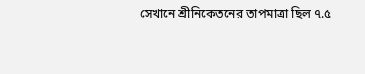সেখানে শ্রীনিকেতনের তাপমাত্রা ছিল ৭.৫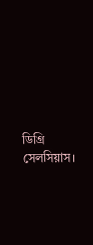ডিগ্রি সেলসিয়াস।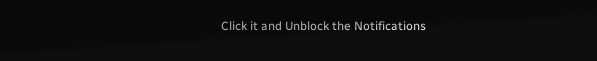Click it and Unblock the Notifications